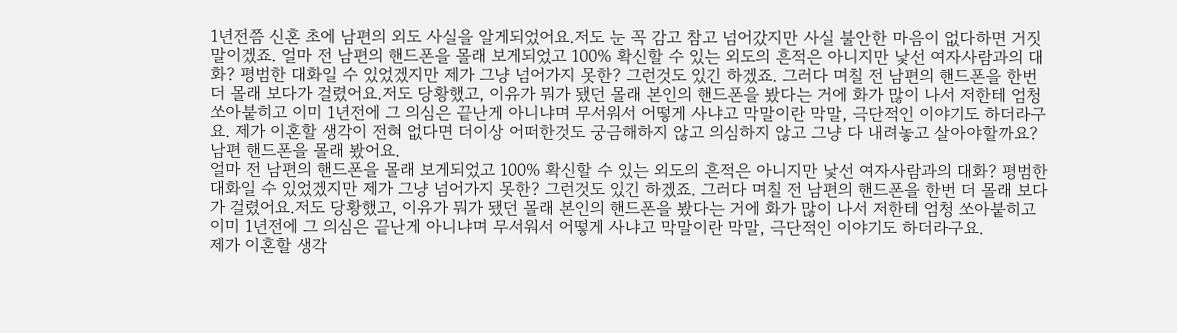1년전쯤 신혼 초에 남편의 외도 사실을 알게되었어요.저도 눈 꼭 감고 참고 넘어갔지만 사실 불안한 마음이 없다하면 거짓말이겠죠. 얼마 전 남편의 핸드폰을 몰래 보게되었고 100% 확신할 수 있는 외도의 흔적은 아니지만 낯선 여자사람과의 대화? 평범한 대화일 수 있었겠지만 제가 그냥 넘어가지 못한? 그런것도 있긴 하겠죠. 그러다 며칠 전 남편의 핸드폰을 한번 더 몰래 보다가 걸렸어요.저도 당황했고, 이유가 뭐가 됐던 몰래 본인의 핸드폰을 봤다는 거에 화가 많이 나서 저한테 엄청 쏘아붙히고 이미 1년전에 그 의심은 끝난게 아니냐며 무서워서 어떻게 사냐고 막말이란 막말, 극단적인 이야기도 하더라구요. 제가 이혼할 생각이 전혀 없다면 더이상 어떠한것도 궁금해하지 않고 의심하지 않고 그냥 다 내려놓고 살아야할까요?
남편 핸드폰을 몰래 봤어요.
얼마 전 남편의 핸드폰을 몰래 보게되었고 100% 확신할 수 있는 외도의 흔적은 아니지만 낯선 여자사람과의 대화? 평범한 대화일 수 있었겠지만 제가 그냥 넘어가지 못한? 그런것도 있긴 하겠죠. 그러다 며칠 전 남편의 핸드폰을 한번 더 몰래 보다가 걸렸어요.저도 당황했고, 이유가 뭐가 됐던 몰래 본인의 핸드폰을 봤다는 거에 화가 많이 나서 저한테 엄청 쏘아붙히고 이미 1년전에 그 의심은 끝난게 아니냐며 무서워서 어떻게 사냐고 막말이란 막말, 극단적인 이야기도 하더라구요.
제가 이혼할 생각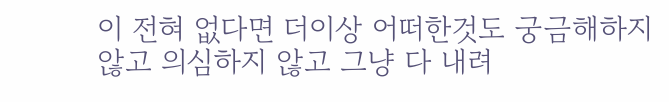이 전혀 없다면 더이상 어떠한것도 궁금해하지 않고 의심하지 않고 그냥 다 내려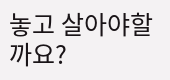놓고 살아야할까요?